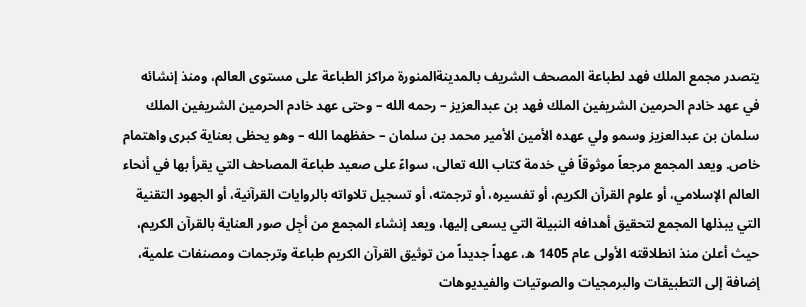يتصدر مجمع الملك فهد لطباعة المصحف الشريف بالمدينةالمنورة مراكز الطباعة على مستوى العالم، ومنذ إنشائه في عهد خادم الحرمين الشريفين الملك فهد بن عبدالعزيز – رحمه الله – وحتى عهد خادم الحرمين الشريفين الملك سلمان بن عبدالعزيز وسمو ولي عهده الأمين الأمير محمد بن سلمان – حفظهما الله – وهو يحظى بعناية كبرى واهتمام خاص. ويعد المجمع مرجعاً موثوقاً في خدمة كتاب الله تعالى، سواءً على صعيد طباعة المصاحف التي يقرأ بها في أنحاء العالم الإسلامي، أو علوم القرآن الكريم، أو تفسيره، أو ترجمته، أو تسجيل تلاواته بالروايات القرآنية، أو الجهود التقنية التي يبذلها المجمع لتحقيق أهدافه النبيلة التي يسعى إليها، ويعد إنشاء المجمع من أجِل صور العناية بالقرآن الكريم، حيث أعلن منذ انطلاقته الأولى عام 1405 ه، عهداً جديداً من توثيق القرآن الكريم طباعة وترجمات ومصنفات علمية، إضافة إلى التطبيقات والبرمجيات والصوتيات والفيديوهات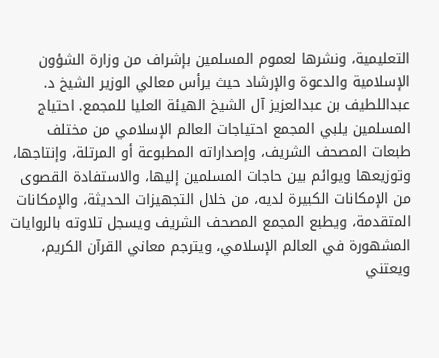التعليمية، ونشرها لعموم المسلمين بإشراف من وزارة الشؤون الإسلامية والدعوة والإرشاد حيث يرأس معالي الوزير الشيخ د. عبداللطيف بن عبدالعزيز آل الشيخ الهيئة العليا للمجمع. احتياج المسلمين يلبي المجمع احتياجات العالم الإسلامي من مختلف طبعات المصحف الشريف، وإصداراته المطبوعة أو المرتلة، وإنتاجها، وتوزيعها ويوائم بين حاجات المسلمين إليها، والاستفادة القصوى من الإمكانات الكبيرة لديه، من خلال التجهيزات الحديثة، والإمكانات المتقدمة، ويطبع المجمع المصحف الشريف ويسجل تلاوته بالروايات المشهورة في العالم الإسلامي، ويترجم معاني القرآن الكريم، ويعتني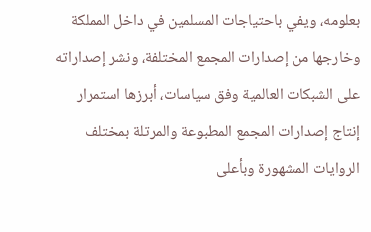بعلومه، ويفي باحتياجات المسلمين في داخل المملكة وخارجها من إصدارات المجمع المختلفة، ونشر إصداراته على الشبكات العالمية وفق سياسات، أبرزها استمرار إنتاج إصدارات المجمع المطبوعة والمرتلة بمختلف الروايات المشهورة وبأعلى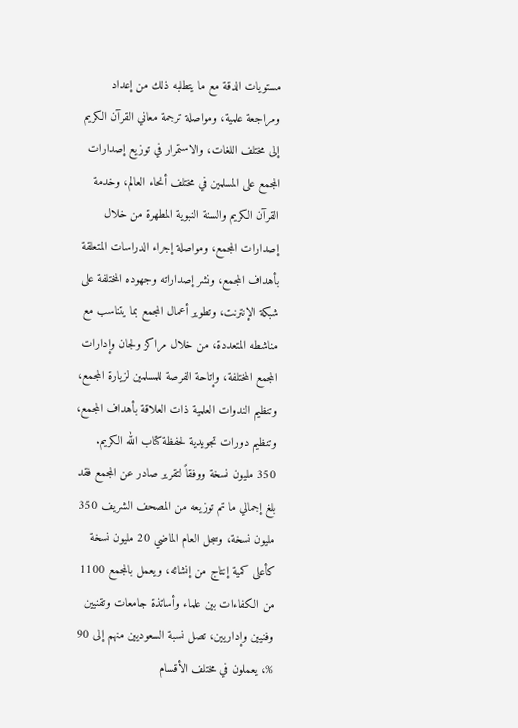مستويات الدقة مع ما يتطلبه ذلك من إعداد ومراجعة علمية، ومواصلة ترجمة معاني القرآن الكريم إلى مختلف اللغات، والاستمرار في توزيع إصدارات المجمع على المسلمين في مختلف أنحاء العالم، وخدمة القرآن الكريم والسنة النبوية المطهرة من خلال إصدارات المجمع، ومواصلة إجراء الدراسات المتعلقة بأهداف المجمع، ونشر إصداراته وجهوده المختلفة على شبكة الإنترنت، وتطوير أعمال المجمع بما يتناسب مع مناشطه المتعددة، من خلال مراكز ولجان وإدارات المجمع المختلفة، وإتاحة الفرصة للمسلمين لزيارة المجمع، وتنظيم الندوات العلمية ذات العلاقة بأهداف المجمع، وتنظيم دورات تجويدية لحفظة كتاب الله الكريم. 350 مليون نسخة ووفقاً لتقرير صادر عن المجمع فقد بلغ إجمالي ما تم توزيعه من المصحف الشريف 350 مليون نسخة، وسجل العام الماضي 20 مليون نسخة كأعلى كمية إنتاج من إنشائه، ويعمل بالمجمع 1100 من الكفاءات بين علماء وأساتذة جامعات وتقنيين وفنيين وإداريين، تصل نسبة السعوديين منهم إلى 90 %، يعملون في مختلف الأقسام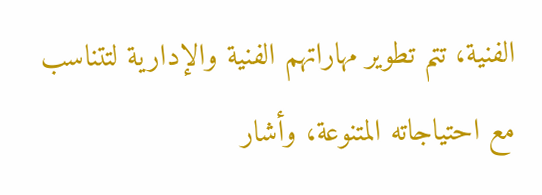الفنية، تتم تطوير مهاراتهم الفنية والإدارية لتتناسب مع احتياجاته المتنوعة، وأشار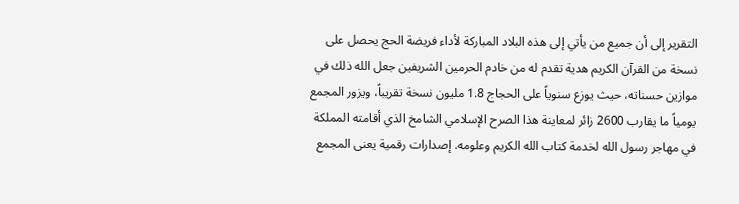التقرير إلى أن جميع من يأتي إلى هذه البلاد المباركة لأداء فريضة الحج يحصل على نسخة من القرآن الكريم هدية تقدم له من خادم الحرمين الشريفين جعل الله ذلك في موازين حسناته، حيث يوزع سنوياً على الحجاج 1.8 مليون نسخة تقريباً، ويزور المجمع يومياً ما يقارب 2600 زائر لمعاينة هذا الصرح الإسلامي الشامخ الذي أقامته المملكة في مهاجر رسول الله لخدمة كتاب الله الكريم وعلومه. إصدارات رقمية يعنى المجمع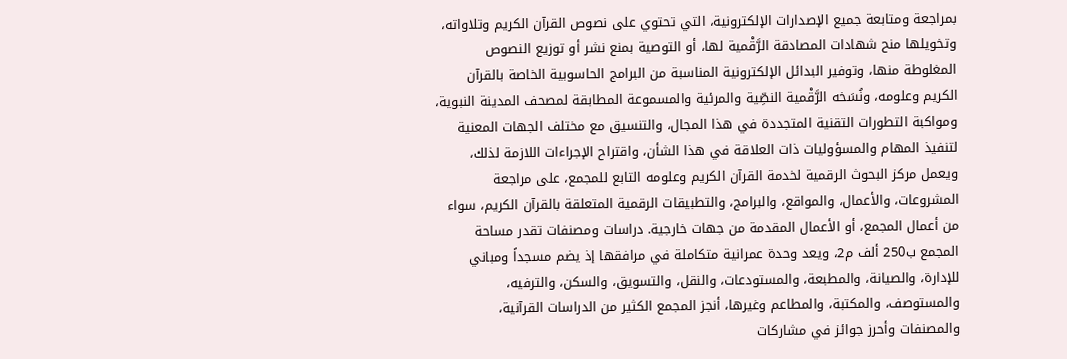بمراجعة ومتابعة جميع الإصدارات الإلكترونية، التي تحتوي على نصوص القرآن الكريم وتلاواته، وتخويلها منح شهادات المصادقة الرَّقْمية لها، أو التوصية بمنع نشر أو توزيع النصوص المغلوطة منها، وتوفير البدائل الإلكترونية المناسبة من البرامج الحاسوبية الخاصة بالقرآن الكريم وعلومه، ونُسَخه الرَّقْمية النصِّية والمرئية والمسموعة المطابقة لمصحف المدينة النبوية، ومواكبة التطورات التقنية المتجددة في هذا المجال، والتنسيق مع مختلف الجهات المعنية لتنفيذ المهام والمسؤوليات ذات العلاقة في هذا الشأن، واقتراح الإجراءات اللازمة لذلك، ويعمل مركز البحوث الرقمية لخدمة القرآن الكريم وعلومه التابع للمجمع، على مراجعة المشروعات، والأعمال، والمواقع، والبرامج، والتطبيقات الرقمية المتعلقة بالقرآن الكريم، سواء من أعمال المجمع، أو الأعمال المقدمة من جهات خارجية. دراسات ومصنفات تقدر مساحة المجمع ب250 ألف م2، ويعد وحدة عمرانية متكاملة في مرافقها إذ يضم مسجداً ومباني للإدارة، والصيانة، والمطبعة، والمستودعات، والنقل، والتسويق، والسكن، والترفيه، والمستوصف، والمكتبة، والمطاعم وغيرها، أنجز المجمع الكثير من الدراسات القرآنية، والمصنفات وأحرز جوائز في مشاركات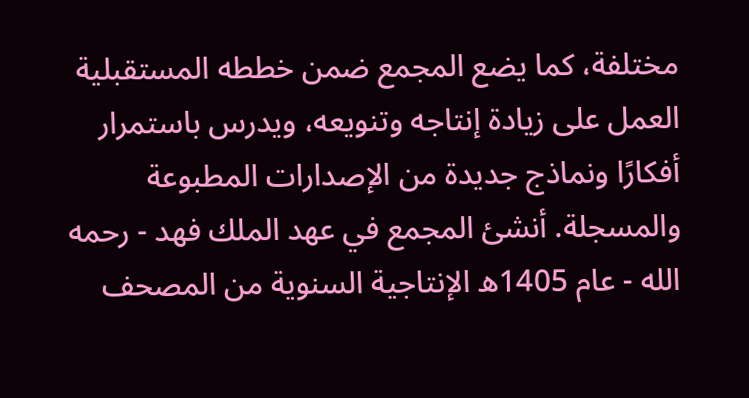مختلفة، كما يضع المجمع ضمن خططه المستقبلية العمل على زيادة إنتاجه وتنويعه، ويدرس باستمرار أفكارًا ونماذج جديدة من الإصدارات المطبوعة والمسجلة. أنشئ المجمع في عهد الملك فهد - رحمه الله - عام 1405ه الإنتاجية السنوية من المصحف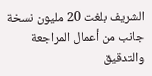الشريف بلغت 20 مليون نسخة جانب من أعمال المراجعة والتدقيق